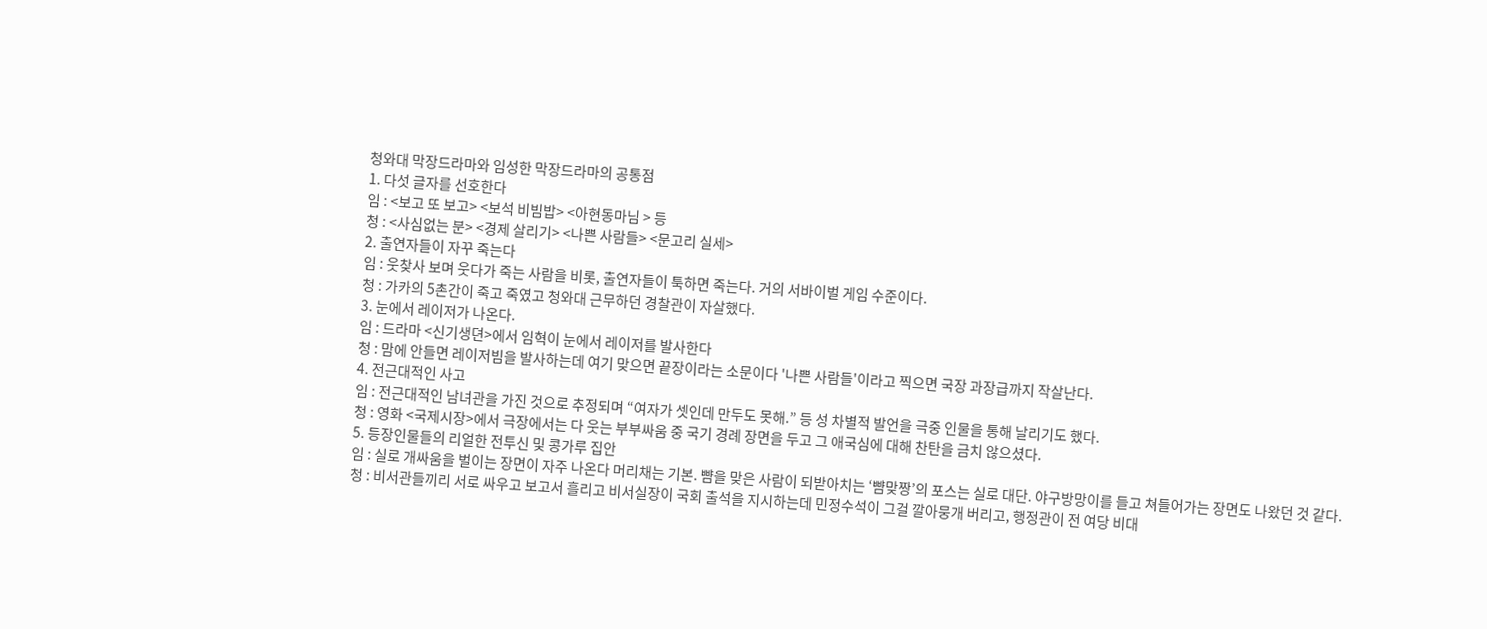청와대 막장드라마와 임성한 막장드라마의 공통점
1. 다섯 글자를 선호한다
임 : <보고 또 보고> <보석 비빔밥> <아현동마님 > 등
청 : <사심없는 분> <경제 살리기> <나쁜 사람들> <문고리 실세>
2. 출연자들이 자꾸 죽는다
임 : 웃찾사 보며 웃다가 죽는 사람을 비롯, 출연자들이 툭하면 죽는다. 거의 서바이벌 게임 수준이다.
청 : 가카의 5촌간이 죽고 죽였고 청와대 근무하던 경찰관이 자살했다.
3. 눈에서 레이저가 나온다.
임 : 드라마 <신기생뎐>에서 임혁이 눈에서 레이저를 발사한다
청 : 맘에 안들면 레이저빔을 발사하는데 여기 맞으면 끝장이라는 소문이다 '나쁜 사람들'이라고 찍으면 국장 과장급까지 작살난다.
4. 전근대적인 사고
임 : 전근대적인 남녀관을 가진 것으로 추정되며 “여자가 셋인데 만두도 못해.” 등 성 차별적 발언을 극중 인물을 통해 날리기도 했다.
청 : 영화 <국제시장>에서 극장에서는 다 웃는 부부싸움 중 국기 경례 장면을 두고 그 애국심에 대해 찬탄을 금치 않으셨다.
5. 등장인물들의 리얼한 전투신 및 콩가루 집안
임 : 실로 개싸움을 벌이는 장면이 자주 나온다 머리채는 기본. 뺨을 맞은 사람이 되받아치는 ‘뺨맞짱’의 포스는 실로 대단. 야구방망이를 들고 쳐들어가는 장면도 나왔던 것 같다.
청 : 비서관들끼리 서로 싸우고 보고서 흘리고 비서실장이 국회 출석을 지시하는데 민정수석이 그걸 깔아뭉개 버리고, 행정관이 전 여당 비대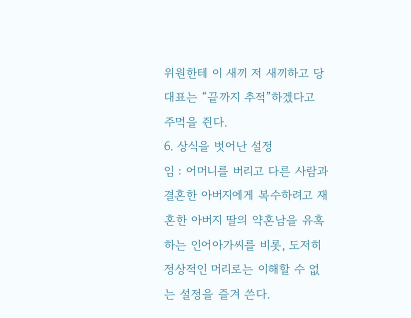위원한테 이 새끼 저 새끼하고 당 대표는 “끝까지 추적”하겠다고 주먹을 쥔다.
6. 상식을 벗어난 설정
임 : 어머니를 버리고 다른 사람과 결혼한 아버지에게 복수하려고 재혼한 아버지 딸의 약혼남을 유혹하는 인어아가씨를 비롯, 도저히 정상적인 머리로는 이해할 수 없는 설정을 즐겨 쓴다.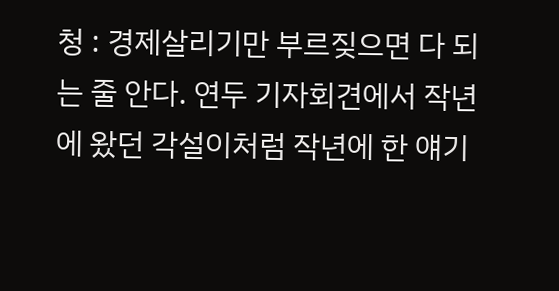청 : 경제살리기만 부르짖으면 다 되는 줄 안다. 연두 기자회견에서 작년에 왔던 각설이처럼 작년에 한 얘기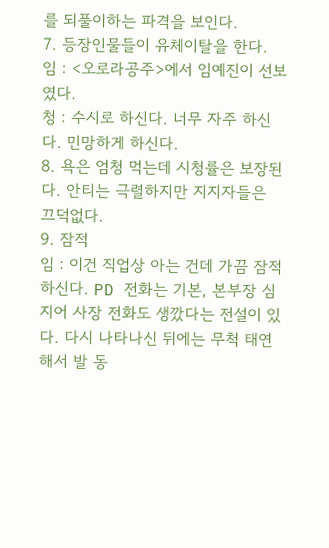를 되풀이하는 파격을 보인다.
7. 등장인물들이 유체이탈을 한다.
임 : <오로라공주>에서 임예진이 선보였다.
청 : 수시로 하신다. 너무 자주 하신다. 민망하게 하신다.
8. 욕은 엄청 먹는데 시청률은 보장된다. 안티는 극렬하지만 지지자들은 끄덕없다.
9. 잠적
임 : 이건 직업상 아는 건데 가끔 잠적하신다. PD 전화는 기본, 본부장 심지어 사장 전화도 생깠다는 전설이 있다. 다시 나타나신 뒤에는 무척 태연해서 발 동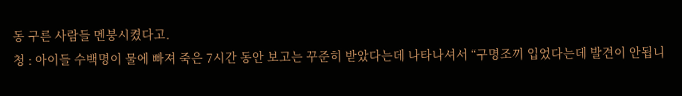동 구른 사람들 멘붕시켰다고.
청 : 아이들 수백명이 물에 빠져 죽은 7시간 동안 보고는 꾸준히 받았다는데 나타나셔서 “구명조끼 입었다는데 발견이 안됩니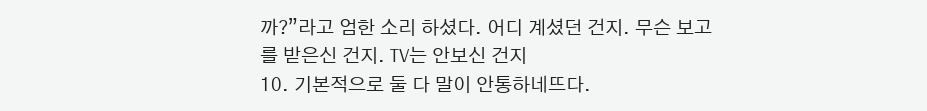까?”라고 엄한 소리 하셨다. 어디 계셨던 건지. 무슨 보고를 받은신 건지. TV는 안보신 건지
10. 기본적으로 둘 다 말이 안통하네뜨다.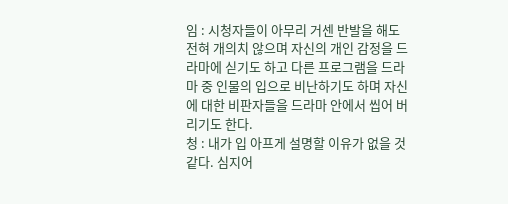임 : 시청자들이 아무리 거센 반발을 해도 전혀 개의치 않으며 자신의 개인 감정을 드라마에 싣기도 하고 다른 프로그램을 드라마 중 인물의 입으로 비난하기도 하며 자신에 대한 비판자들을 드라마 안에서 씹어 버리기도 한다.
청 : 내가 입 아프게 설명할 이유가 없을 것 같다. 심지어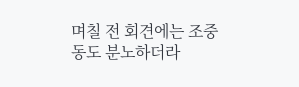며칠 전 회견에는 조중동도 분노하더라